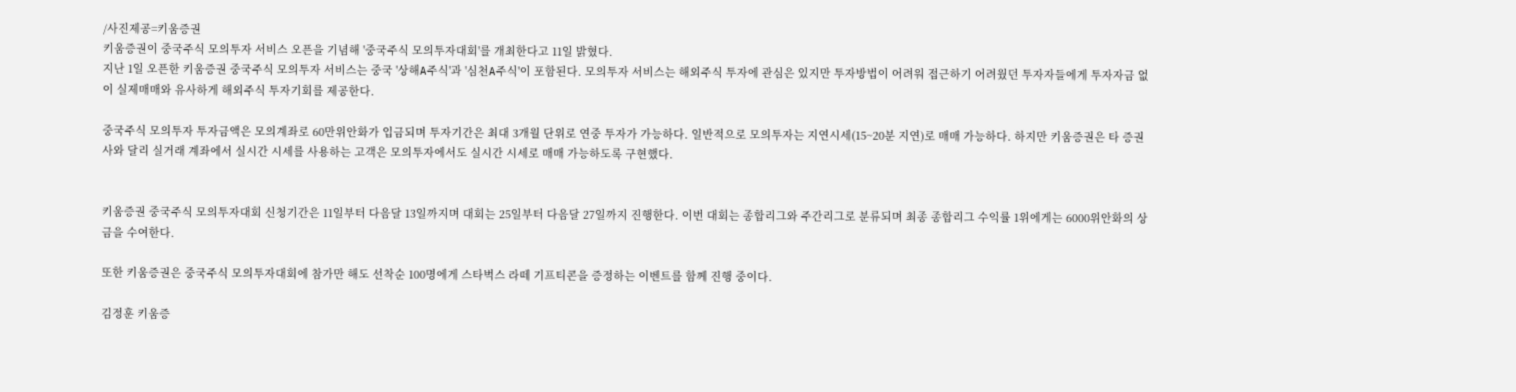/사진제공=키움증권
키움증권이 중국주식 모의투자 서비스 오픈을 기념해 '중국주식 모의투자대회'를 개최한다고 11일 밝혔다.
지난 1일 오픈한 키움증권 중국주식 모의투자 서비스는 중국 '상해A주식'과 '심천A주식'이 포함된다. 모의투자 서비스는 해외주식 투자에 관심은 있지만 투자방법이 어려워 접근하기 어려웠던 투자자들에게 투자자금 없이 실제매매와 유사하게 해외주식 투자기회를 제공한다.

중국주식 모의투자 투자금액은 모의계좌로 60만위안화가 입금되며 투자기간은 최대 3개월 단위로 연중 투자가 가능하다. 일반적으로 모의투자는 지연시세(15~20분 지연)로 매매 가능하다. 하지만 키움증권은 타 증권사와 달리 실거래 계좌에서 실시간 시세를 사용하는 고객은 모의투자에서도 실시간 시세로 매매 가능하도록 구현했다.


키움증권 중국주식 모의투자대회 신청기간은 11일부터 다음달 13일까지며 대회는 25일부터 다음달 27일까지 진행한다. 이번 대회는 종합리그와 주간리그로 분류되며 최종 종합리그 수익률 1위에게는 6000위안화의 상금을 수여한다.

또한 키움증권은 중국주식 모의투자대회에 참가만 해도 선착순 100명에게 스타벅스 라떼 기프티콘을 증정하는 이벤트를 함께 진행 중이다.

김정훈 키움증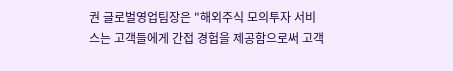권 글로벌영업팀장은 "해외주식 모의투자 서비스는 고객들에게 간접 경험을 제공함으로써 고객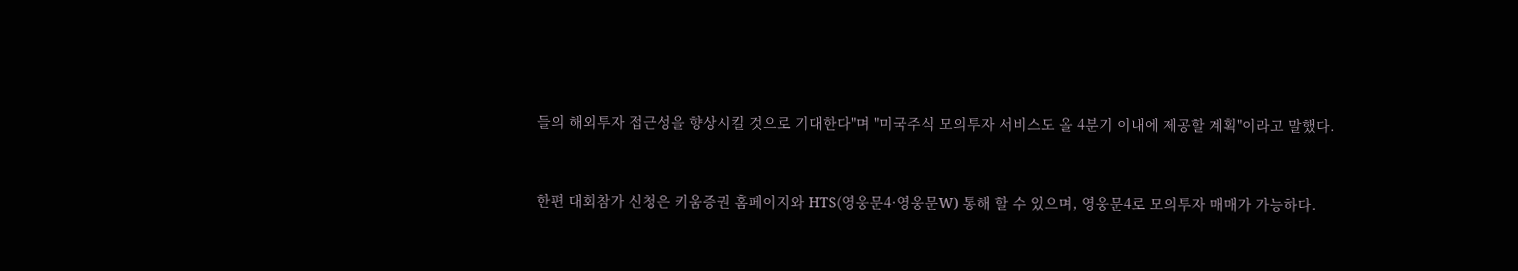들의 해외투자 접근성을 향상시킬 것으로 기대한다"며 "미국주식 모의투자 서비스도 올 4분기 이내에 제공할 계획"이라고 말했다.


한편 대회참가 신청은 키움증권 홈페이지와 HTS(영웅문4·영웅문W) 통해 할 수 있으며, 영웅문4로 모의투자 매매가 가능하다.